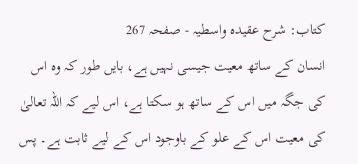کتاب: شرح عقیدہ واسطیہ - صفحہ 267
انسان کے ساتھ معیت جیسی نہیں ہے، بایں طور کہ وہ اس کی جگہ میں اس کے ساتھ ہو سکتا ہے، اس لیے کہ اللہ تعالیٰ کی معیت اس کے علو کے باوجود اس کے لیے ثابت ہے۔ پس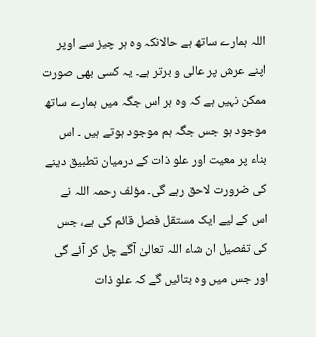اللہ ہمارے ساتھ ہے حالانکہ وہ ہر چیز سے اوپر اپنے عرش پر عالی و برتر ہے۔ یہ کسی بھی صورت ممکن نہیں ہے کہ وہ ہر اس جگہ میں ہمارے ساتھ موجود ہو جس جگہ ہم موجود ہوتے ہیں ۔ اس بناء پر معیت اور علو ذات کے درمیان تطبیق دینے کی ضرورت لاحق رہے گی۔ مؤلف رحمہ اللہ نے اس کے لیے ایک مستقل فصل قائم کی ہے، جس کی تفصیل ان شاء اللہ تعالیٰ آگے چل کر آئے گی اور جس میں وہ بتائیں گے کہ علو ذات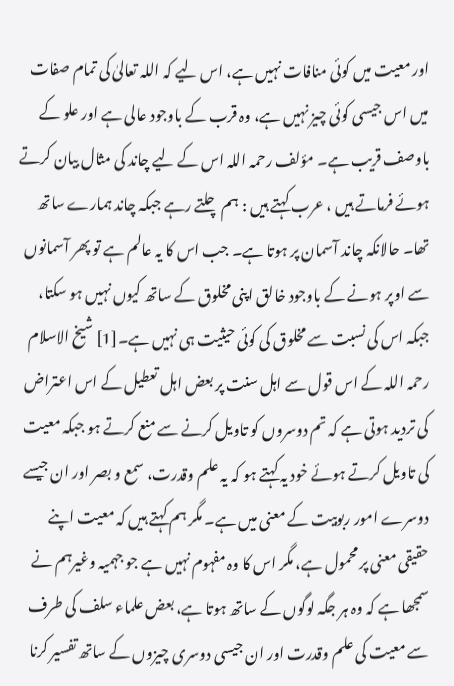اور معیت میں کوئی منافات نہیں ہے، اس لیے کہ اللہ تعالیٰ کی تمام صفات میں اس جیسی کوئی چیز نہیں ہے، وہ قرب کے باوجود عالی ہے اور علو کے باوصف قریب ہے۔ مؤلف رحمہ اللہ اس کے لیے چاند کی مثال بیان کرتے ہوئے فرماتے ہیں ، عرب کہتے ہیں : ہم چلتے رہے جبکہ چاند ہمارے ساتھ تھا۔ حالانکہ چاند آسمان پر ہوتا ہے۔ جب اس کا یہ عالم ہے تو پھر آسمانوں سے اوپر ہونے کے باوجود خالق اپنی مخلوق کے ساتھ کیوں نہیں ہو سکتا، جبکہ اس کی نسبت سے مخلوق کی کوئی حیثیت ہی نہیں ہے۔[1] شیخ الاسلام رحمہ اللہ کے اس قول سے اہل سنت پر بعض اہل تعطیل کے اس اعتراض کی تردید ہوتی ہے کہ تم دوسروں کو تاویل کرنے سے منع کرتے ہو جبکہ معیت کی تاویل کرتے ہوئے خود یہ کہتے ہو کہ یہ علم وقدرت، سمع و بصر اور ان جیسے دوسرے امور ربوبیت کے معنی میں ہے۔ مگر ہم کہتے ہیں کہ معیت اپنے حقیقی معنی پر محمول ہے، مگر اس کا وہ مفہوم نہیں ہے جو جہمیہ وغیرہم نے سمجھا ہے کہ وہ ہر جگہ لوگوں کے ساتھ ہوتا ہے، بعض علماء سلف کی طرف سے معیت کی علم وقدرت اور ان جیسی دوسری چیزوں کے ساتھ تفسیر کرنا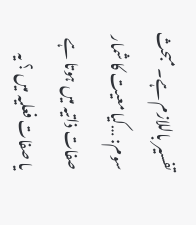تفسیر باللازم ہے۔ مبحث سوم: …کیا معیت کا شمار صفات ذاتیہ میں ہوتا ہے یا صفات فعلیہ میں ؟ یہ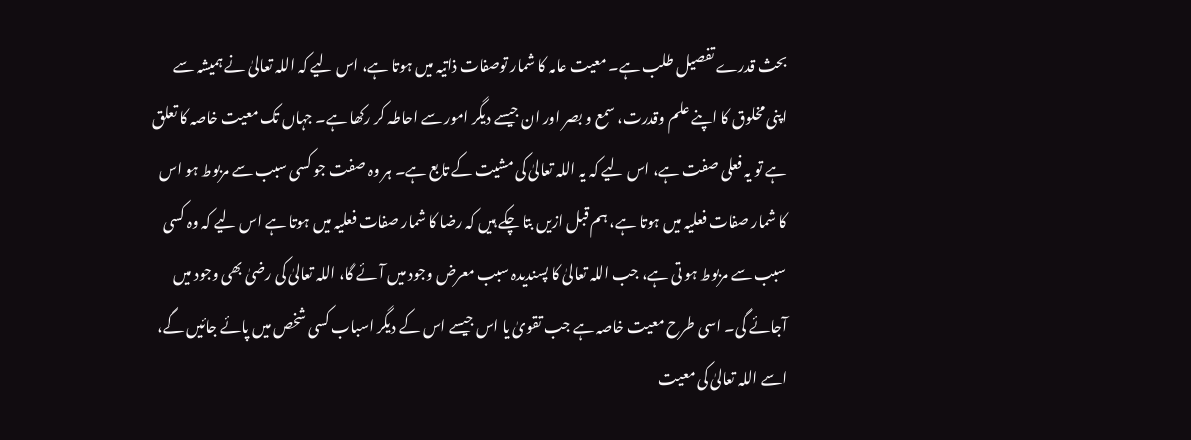بحث قدرے تفصیل طلب ہے۔ معیت عامہ کا شمار توصفات ذاتیہ میں ہوتا ہے، اس لیے کہ اللہ تعالیٰ نے ہمیشہ سے اپنی مخلوق کا اپنے علم وقدرت، سمع و بصر اور ان جیسے دیگر امور سے احاطہ کر رکھا ہے۔ جہاں تک معیت خاصہ کا تعلق ہے تو یہ فعلی صفت ہے، اس لیے کہ یہ اللہ تعالیٰ کی مشیت کے تابع ہے۔ ہر وہ صفت جو کسی سبب سے مربوط ہو اس کا شمار صفات فعلیہ میں ہوتا ہے، ہم قبل ازیں بتا چکے ہیں کہ رضا کا شمار صفات فعلیہ میں ہوتا ہے اس لیے کہ وہ کسی سبب سے مربوط ہو تی ہے، جب اللہ تعالیٰ کا پسندیدہ سبب معرض وجود میں آئے گا، اللہ تعالیٰ کی رضیٰ بھی وجود میں آجائے گی۔ اسی طرح معیت خاصہ ہے جب تقویٰ یا اس جیسے اس کے دیگر اسباب کسی شخص میں پائے جائیں گے، اسے اللہ تعالیٰ کی معیت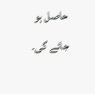حاصل ہو جائے گی۔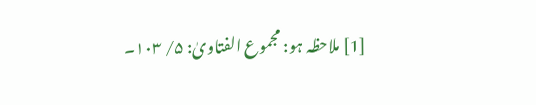[1] ملاحظہ ہو: مجموع الفتاویٰ: ۵/ ۱۰۳۔